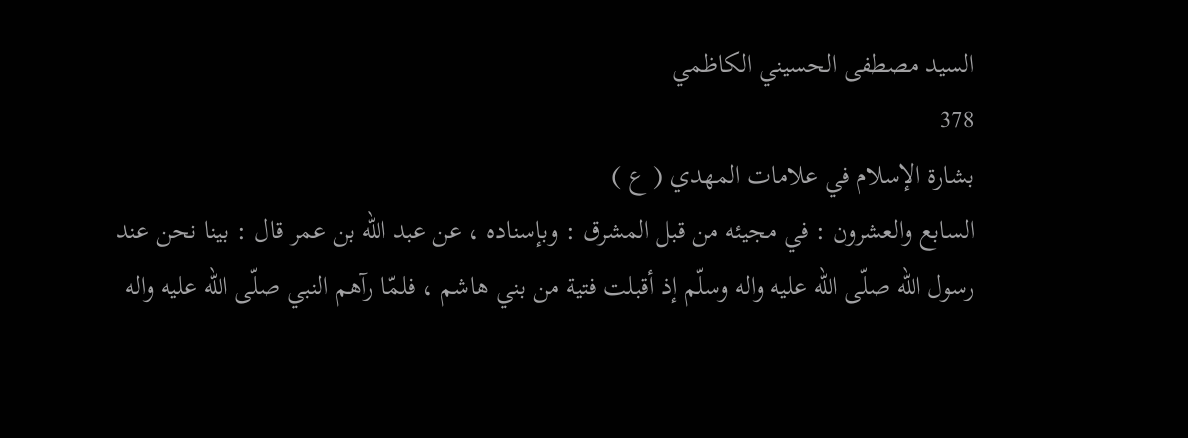السيد مصطفى الحسيني الكاظمي
378
بشارة الإسلام في علامات المهدي ( ع )
السابع والعشرون : في مجيئه من قبل المشرق : وبإسناده ، عن عبد اللّه بن عمر قال : بينا نحن عند رسول اللّه صلّى اللّه عليه واله وسلّم إذ أقبلت فتية من بني هاشم ، فلمّا رآهم النبي صلّى اللّه عليه واله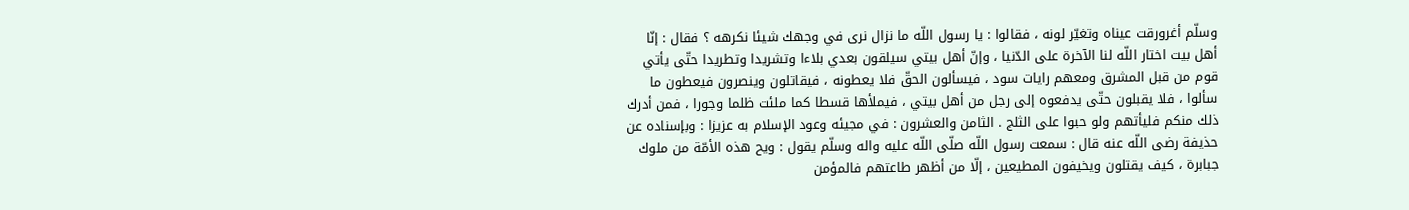وسلّم أغرورقت عيناه وتغيّر لونه ، فقالوا : يا رسول اللّه ما نزال نرى في وجهك شيئا نكرهه ؟ فقال : إنّا أهل بيت اختار اللّه لنا الآخرة على الدّنيا ، وإنّ أهل بيتي سيلقون بعدي بلاءا وتشريدا وتطريدا حتّى يأتي قوم من قبل المشرق ومعهم رايات سود ، فيسألون الحقّ فلا يعطونه ، فيقاتلون وينصرون فيعطون ما سألوا ، فلا يقبلون حتّى يدفعوه إلى رجل من أهل بيتي ، فيملأها قسطا كما ملئت ظلما وجورا ، فمن أدرك ذلك منكم فليأتهم ولو حبوا على الثلج . الثامن والعشرون : في مجيئه وعود الإسلام به عزيزا : وبإسناده عن حذيفة رضى اللّه عنه قال : سمعت رسول اللّه صلّى اللّه عليه واله وسلّم يقول : ويح هذه الأمّة من ملوك جبابرة ، كيف يقتلون ويخيفون المطيعين ، إلّا من أظهر طاعتهم فالمؤمن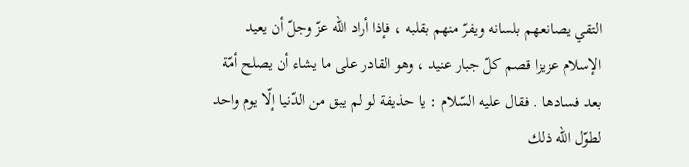التقي يصانعهم بلسانه ويفرّ منهم بقلبه ، فإذا أراد اللّه عزّ وجلّ أن يعيد الإسلام عزيزا قصم كلّ جبار عنيد ، وهو القادر على ما يشاء أن يصلح أمّة بعد فسادها . فقال عليه السّلام : يا حذيفة لو لم يبق من الدّنيا إلّا يوم واحد لطوّل اللّه ذلك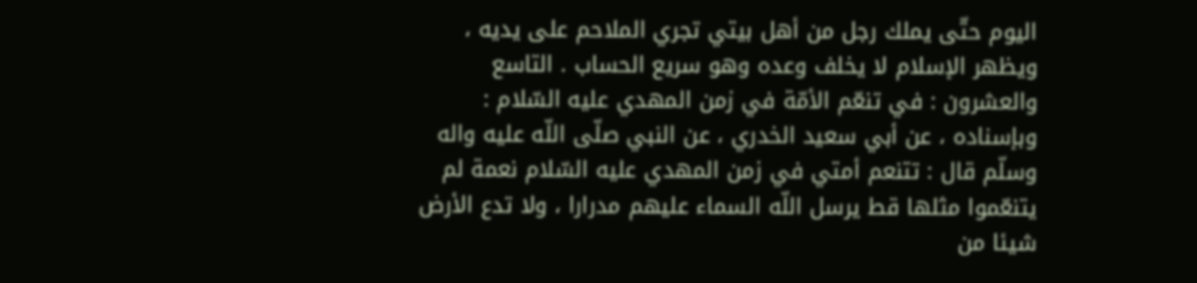اليوم حتّى يملك رجل من أهل بيتي تجري الملاحم على يديه ، ويظهر الإسلام لا يخلف وعده وهو سريع الحساب . التاسع والعشرون : في تنعّم الأمّة في زمن المهدي عليه السّلام : وبإسناده ، عن أبي سعيد الخدري ، عن النبي صلّى اللّه عليه واله وسلّم قال : تتنعم أمتي في زمن المهدي عليه السّلام نعمة لم يتنعّموا مثلها قط يرسل اللّه السماء عليهم مدرارا ، ولا تدع الأرض شيئا من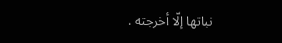نباتها إلّا أخرجته .